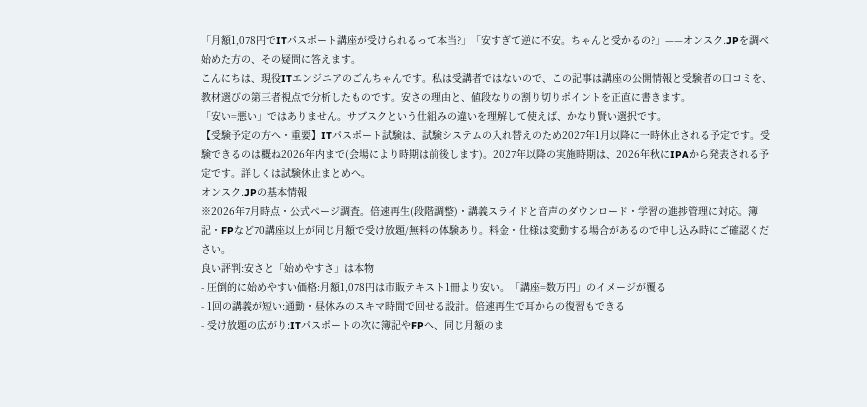「月額1,078円でITパスポート講座が受けられるって本当?」「安すぎて逆に不安。ちゃんと受かるの?」——オンスク.JPを調べ始めた方の、その疑問に答えます。
こんにちは、現役ITエンジニアのごんちゃんです。私は受講者ではないので、この記事は講座の公開情報と受験者の口コミを、教材選びの第三者視点で分析したものです。安さの理由と、値段なりの割り切りポイントを正直に書きます。
「安い=悪い」ではありません。サブスクという仕組みの違いを理解して使えば、かなり賢い選択です。
【受験予定の方へ・重要】ITパスポート試験は、試験システムの入れ替えのため2027年1月以降に一時休止される予定です。受験できるのは概ね2026年内まで(会場により時期は前後します)。2027年以降の実施時期は、2026年秋にIPAから発表される予定です。詳しくは試験休止まとめへ。
オンスク.JPの基本情報
※2026年7月時点・公式ページ調査。倍速再生(段階調整)・講義スライドと音声のダウンロード・学習の進捗管理に対応。簿記・FPなど70講座以上が同じ月額で受け放題/無料の体験あり。料金・仕様は変動する場合があるので申し込み時にご確認ください。
良い評判:安さと「始めやすさ」は本物
- 圧倒的に始めやすい価格:月額1,078円は市販テキスト1冊より安い。「講座=数万円」のイメージが覆る
- 1回の講義が短い:通勤・昼休みのスキマ時間で回せる設計。倍速再生で耳からの復習もできる
- 受け放題の広がり:ITパスポートの次に簿記やFPへ、同じ月額のま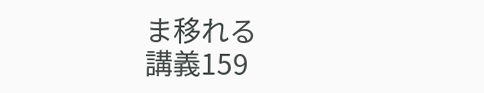ま移れる
講義159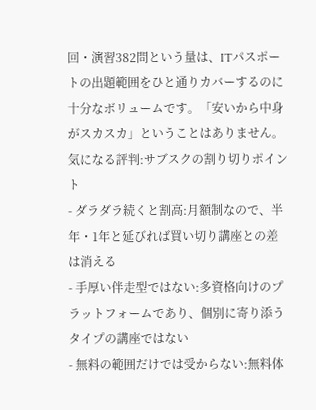回・演習382問という量は、ITパスポートの出題範囲をひと通りカバーするのに十分なボリュームです。「安いから中身がスカスカ」ということはありません。
気になる評判:サブスクの割り切りポイント
- ダラダラ続くと割高:月額制なので、半年・1年と延びれば買い切り講座との差は消える
- 手厚い伴走型ではない:多資格向けのプラットフォームであり、個別に寄り添うタイプの講座ではない
- 無料の範囲だけでは受からない:無料体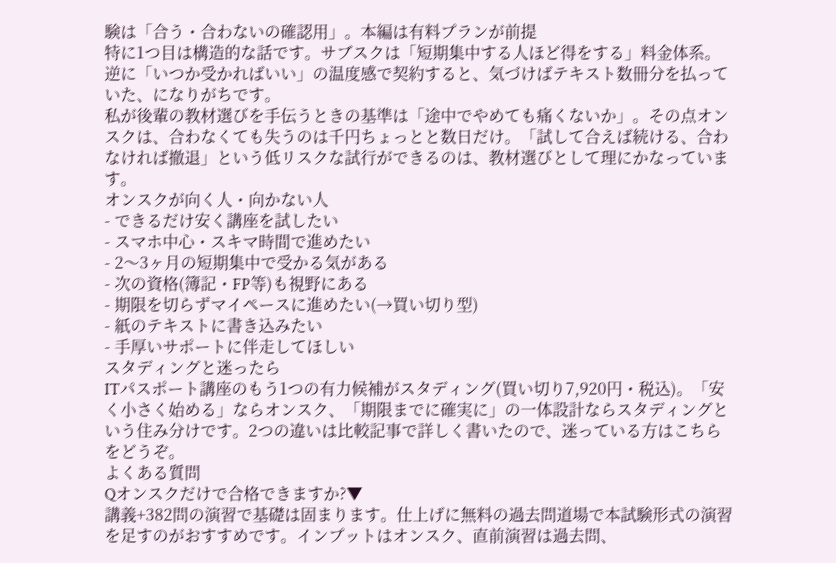験は「合う・合わないの確認用」。本編は有料プランが前提
特に1つ目は構造的な話です。サブスクは「短期集中する人ほど得をする」料金体系。逆に「いつか受かればいい」の温度感で契約すると、気づけばテキスト数冊分を払っていた、になりがちです。
私が後輩の教材選びを手伝うときの基準は「途中でやめても痛くないか」。その点オンスクは、合わなくても失うのは千円ちょっとと数日だけ。「試して合えば続ける、合わなければ撤退」という低リスクな試行ができるのは、教材選びとして理にかなっています。
オンスクが向く人・向かない人
- できるだけ安く講座を試したい
- スマホ中心・スキマ時間で進めたい
- 2〜3ヶ月の短期集中で受かる気がある
- 次の資格(簿記・FP等)も視野にある
- 期限を切らずマイペースに進めたい(→買い切り型)
- 紙のテキストに書き込みたい
- 手厚いサポートに伴走してほしい
スタディングと迷ったら
ITパスポート講座のもう1つの有力候補がスタディング(買い切り7,920円・税込)。「安く小さく始める」ならオンスク、「期限までに確実に」の一体設計ならスタディングという住み分けです。2つの違いは比較記事で詳しく書いたので、迷っている方はこちらをどうぞ。
よくある質問
Qオンスクだけで合格できますか?▼
講義+382問の演習で基礎は固まります。仕上げに無料の過去問道場で本試験形式の演習を足すのがおすすめです。インプットはオンスク、直前演習は過去問、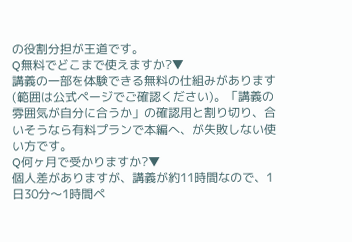の役割分担が王道です。
Q無料でどこまで使えますか?▼
講義の一部を体験できる無料の仕組みがあります(範囲は公式ページでご確認ください)。「講義の雰囲気が自分に合うか」の確認用と割り切り、合いそうなら有料プランで本編へ、が失敗しない使い方です。
Q何ヶ月で受かりますか?▼
個人差がありますが、講義が約11時間なので、1日30分〜1時間ペ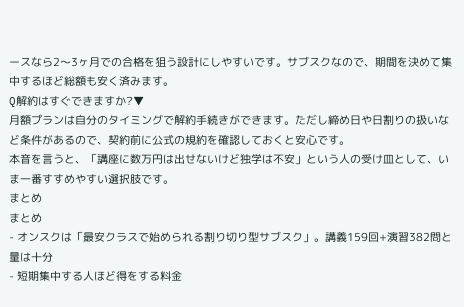ースなら2〜3ヶ月での合格を狙う設計にしやすいです。サブスクなので、期間を決めて集中するほど総額も安く済みます。
Q解約はすぐできますか?▼
月額プランは自分のタイミングで解約手続きができます。ただし締め日や日割りの扱いなど条件があるので、契約前に公式の規約を確認しておくと安心です。
本音を言うと、「講座に数万円は出せないけど独学は不安」という人の受け皿として、いま一番すすめやすい選択肢です。
まとめ
まとめ
- オンスクは「最安クラスで始められる割り切り型サブスク」。講義159回+演習382問と量は十分
- 短期集中する人ほど得をする料金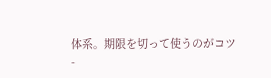体系。期限を切って使うのがコツ
-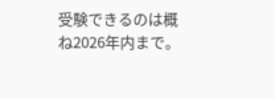受験できるのは概ね2026年内まで。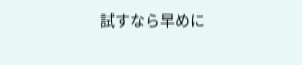試すなら早めに